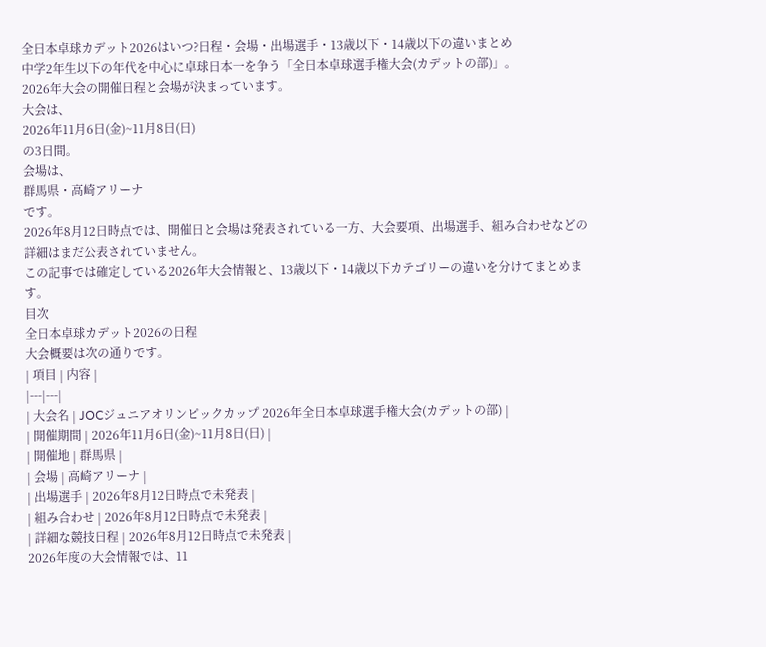全日本卓球カデット2026はいつ?日程・会場・出場選手・13歳以下・14歳以下の違いまとめ
中学2年生以下の年代を中心に卓球日本一を争う「全日本卓球選手権大会(カデットの部)」。
2026年大会の開催日程と会場が決まっています。
大会は、
2026年11月6日(金)~11月8日(日)
の3日間。
会場は、
群馬県・高崎アリーナ
です。
2026年8月12日時点では、開催日と会場は発表されている一方、大会要項、出場選手、組み合わせなどの詳細はまだ公表されていません。
この記事では確定している2026年大会情報と、13歳以下・14歳以下カテゴリーの違いを分けてまとめます。
目次
全日本卓球カデット2026の日程
大会概要は次の通りです。
| 項目 | 内容 |
|---|---|
| 大会名 | JOCジュニアオリンピックカップ 2026年全日本卓球選手権大会(カデットの部) |
| 開催期間 | 2026年11月6日(金)~11月8日(日) |
| 開催地 | 群馬県 |
| 会場 | 高崎アリーナ |
| 出場選手 | 2026年8月12日時点で未発表 |
| 組み合わせ | 2026年8月12日時点で未発表 |
| 詳細な競技日程 | 2026年8月12日時点で未発表 |
2026年度の大会情報では、11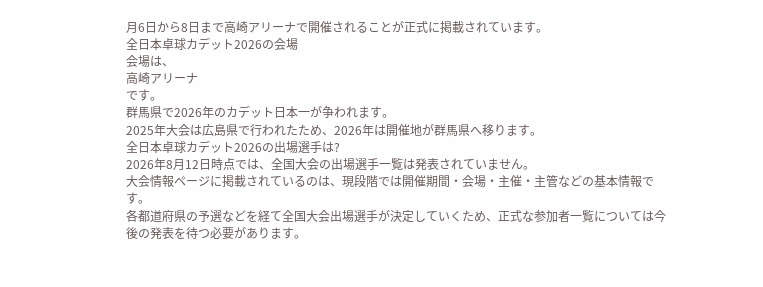月6日から8日まで高崎アリーナで開催されることが正式に掲載されています。
全日本卓球カデット2026の会場
会場は、
高崎アリーナ
です。
群馬県で2026年のカデット日本一が争われます。
2025年大会は広島県で行われたため、2026年は開催地が群馬県へ移ります。
全日本卓球カデット2026の出場選手は?
2026年8月12日時点では、全国大会の出場選手一覧は発表されていません。
大会情報ページに掲載されているのは、現段階では開催期間・会場・主催・主管などの基本情報です。
各都道府県の予選などを経て全国大会出場選手が決定していくため、正式な参加者一覧については今後の発表を待つ必要があります。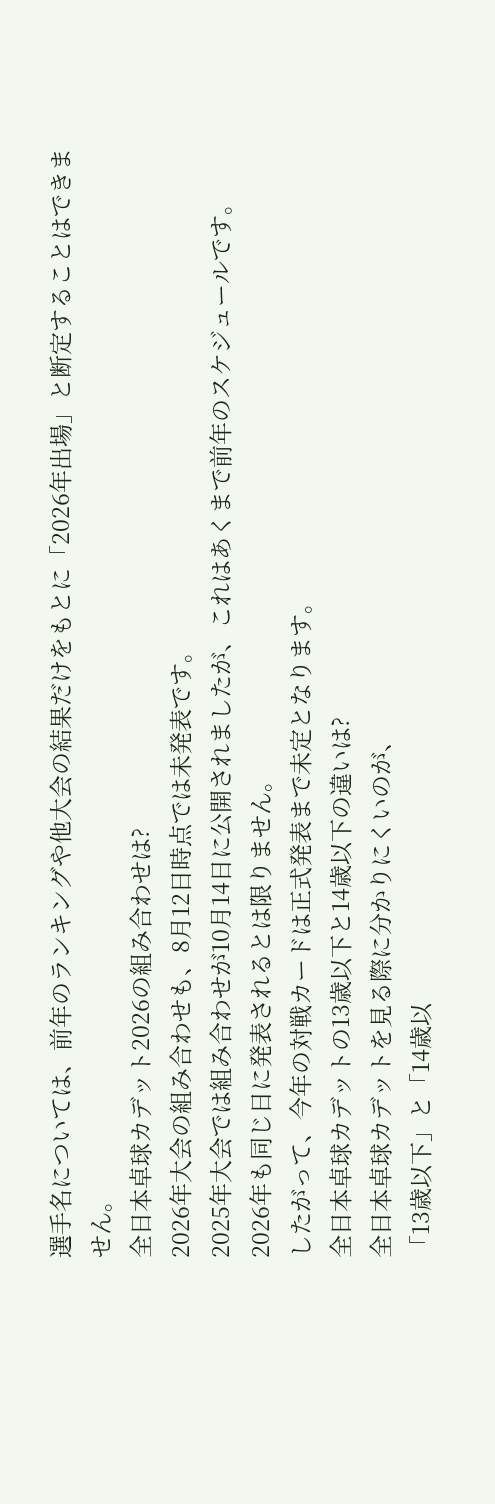選手名については、前年のランキングや他大会の結果だけをもとに「2026年出場」と断定することはできません。
全日本卓球カデット2026の組み合わせは?
2026年大会の組み合わせも、8月12日時点では未発表です。
2025年大会では組み合わせが10月14日に公開されましたが、これはあくまで前年のスケジュールです。
2026年も同じ日に発表されるとは限りません。
したがって、今年の対戦カードは正式発表まで未定となります。
全日本卓球カデットの13歳以下と14歳以下の違いは?
全日本卓球カデットを見る際に分かりにくいのが、
「13歳以下」と「14歳以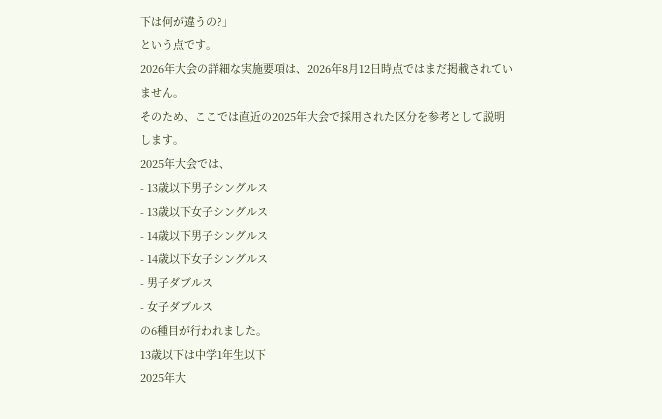下は何が違うの?」
という点です。
2026年大会の詳細な実施要項は、2026年8月12日時点ではまだ掲載されていません。
そのため、ここでは直近の2025年大会で採用された区分を参考として説明します。
2025年大会では、
- 13歳以下男子シングルス
- 13歳以下女子シングルス
- 14歳以下男子シングルス
- 14歳以下女子シングルス
- 男子ダブルス
- 女子ダブルス
の6種目が行われました。
13歳以下は中学1年生以下
2025年大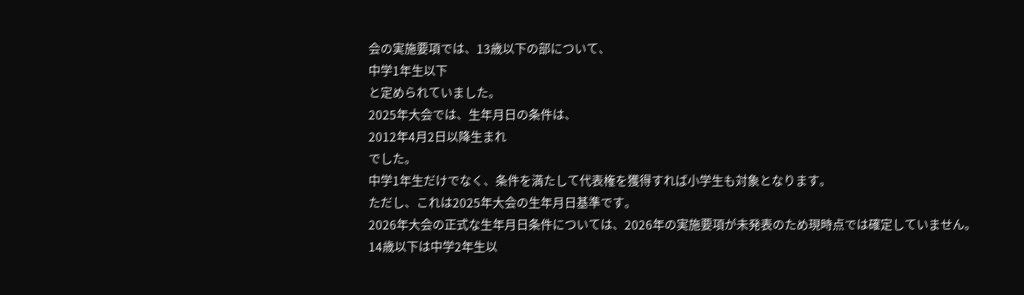会の実施要項では、13歳以下の部について、
中学1年生以下
と定められていました。
2025年大会では、生年月日の条件は、
2012年4月2日以降生まれ
でした。
中学1年生だけでなく、条件を満たして代表権を獲得すれば小学生も対象となります。
ただし、これは2025年大会の生年月日基準です。
2026年大会の正式な生年月日条件については、2026年の実施要項が未発表のため現時点では確定していません。
14歳以下は中学2年生以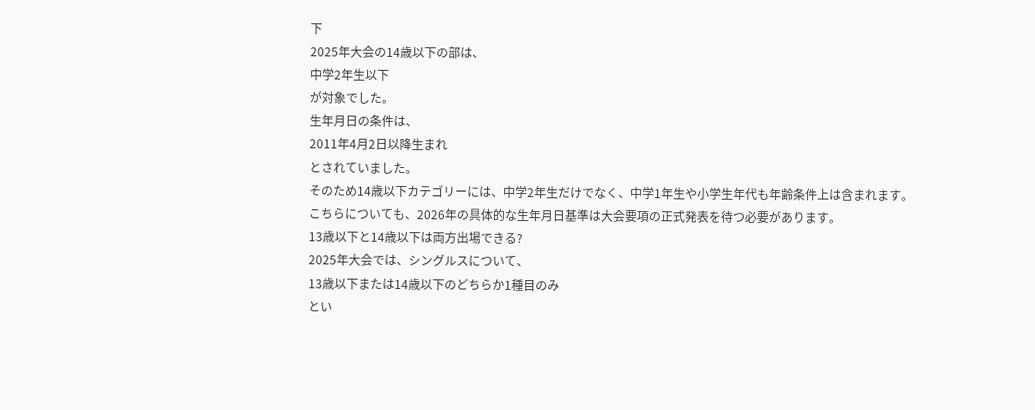下
2025年大会の14歳以下の部は、
中学2年生以下
が対象でした。
生年月日の条件は、
2011年4月2日以降生まれ
とされていました。
そのため14歳以下カテゴリーには、中学2年生だけでなく、中学1年生や小学生年代も年齢条件上は含まれます。
こちらについても、2026年の具体的な生年月日基準は大会要項の正式発表を待つ必要があります。
13歳以下と14歳以下は両方出場できる?
2025年大会では、シングルスについて、
13歳以下または14歳以下のどちらか1種目のみ
とい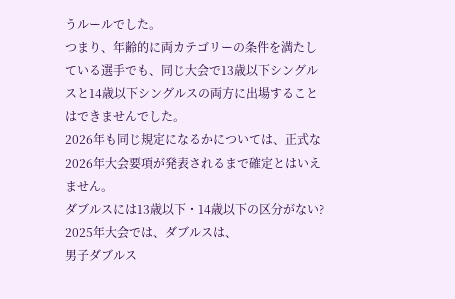うルールでした。
つまり、年齢的に両カテゴリーの条件を満たしている選手でも、同じ大会で13歳以下シングルスと14歳以下シングルスの両方に出場することはできませんでした。
2026年も同じ規定になるかについては、正式な2026年大会要項が発表されるまで確定とはいえません。
ダブルスには13歳以下・14歳以下の区分がない?
2025年大会では、ダブルスは、
男子ダブルス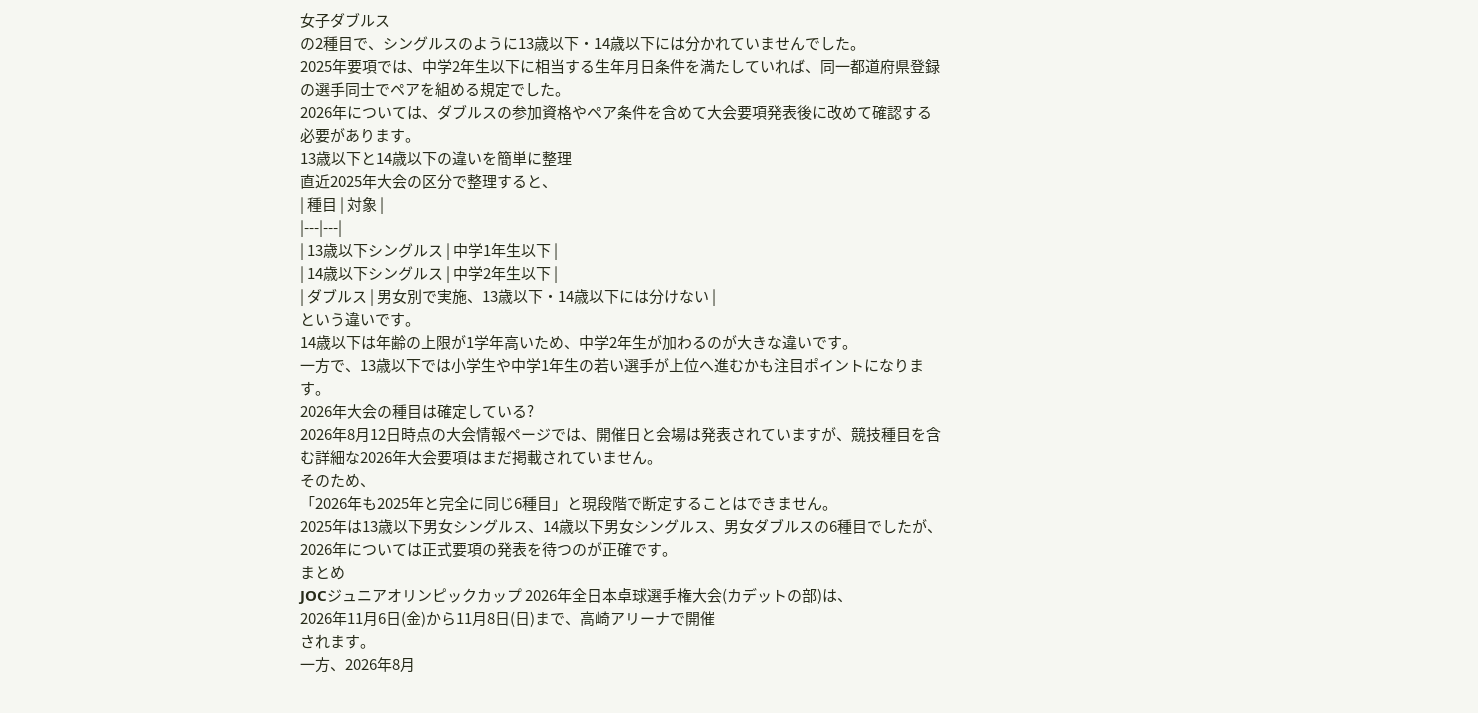女子ダブルス
の2種目で、シングルスのように13歳以下・14歳以下には分かれていませんでした。
2025年要項では、中学2年生以下に相当する生年月日条件を満たしていれば、同一都道府県登録の選手同士でペアを組める規定でした。
2026年については、ダブルスの参加資格やペア条件を含めて大会要項発表後に改めて確認する必要があります。
13歳以下と14歳以下の違いを簡単に整理
直近2025年大会の区分で整理すると、
| 種目 | 対象 |
|---|---|
| 13歳以下シングルス | 中学1年生以下 |
| 14歳以下シングルス | 中学2年生以下 |
| ダブルス | 男女別で実施、13歳以下・14歳以下には分けない |
という違いです。
14歳以下は年齢の上限が1学年高いため、中学2年生が加わるのが大きな違いです。
一方で、13歳以下では小学生や中学1年生の若い選手が上位へ進むかも注目ポイントになります。
2026年大会の種目は確定している?
2026年8月12日時点の大会情報ページでは、開催日と会場は発表されていますが、競技種目を含む詳細な2026年大会要項はまだ掲載されていません。
そのため、
「2026年も2025年と完全に同じ6種目」と現段階で断定することはできません。
2025年は13歳以下男女シングルス、14歳以下男女シングルス、男女ダブルスの6種目でしたが、2026年については正式要項の発表を待つのが正確です。
まとめ
JOCジュニアオリンピックカップ 2026年全日本卓球選手権大会(カデットの部)は、
2026年11月6日(金)から11月8日(日)まで、高崎アリーナで開催
されます。
一方、2026年8月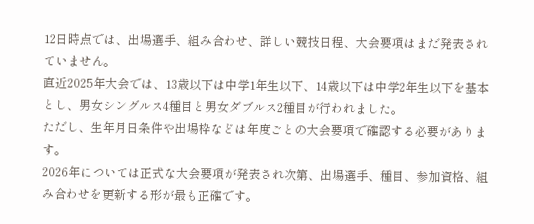12日時点では、出場選手、組み合わせ、詳しい競技日程、大会要項はまだ発表されていません。
直近2025年大会では、13歳以下は中学1年生以下、14歳以下は中学2年生以下を基本とし、男女シングルス4種目と男女ダブルス2種目が行われました。
ただし、生年月日条件や出場枠などは年度ごとの大会要項で確認する必要があります。
2026年については正式な大会要項が発表され次第、出場選手、種目、参加資格、組み合わせを更新する形が最も正確です。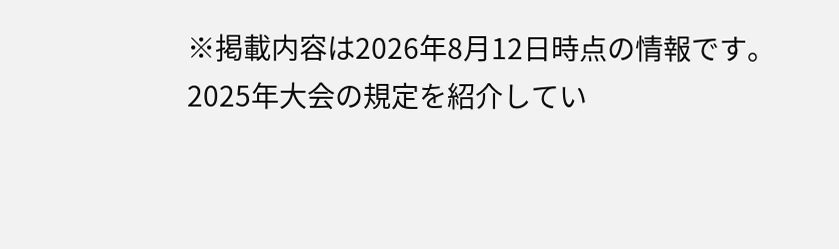※掲載内容は2026年8月12日時点の情報です。2025年大会の規定を紹介してい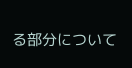る部分について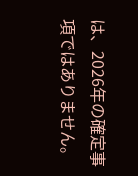は、2026年の確定事項ではありません。